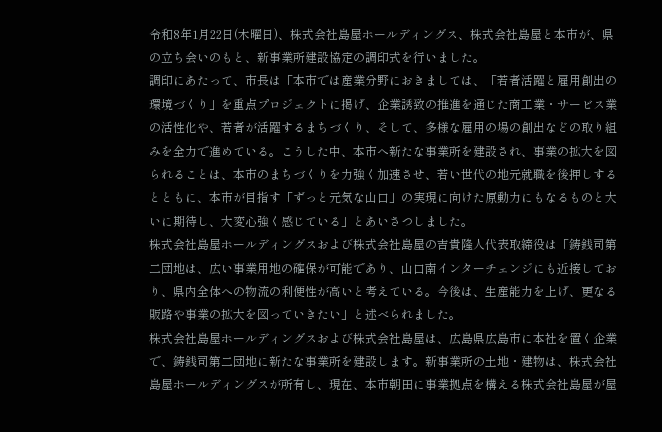令和8年1月22日(木曜日)、株式会社島屋ホールディングス、株式会社島屋と本市が、県の立ち会いのもと、新事業所建設協定の調印式を行いました。
調印にあたって、市長は「本市では産業分野におきましては、「若者活躍と雇用創出の環境づくり」を重点プロジェクトに掲げ、企業誘致の推進を通じた商工業・サービス業の活性化や、若者が活躍するまちづくり、そして、多様な雇用の場の創出などの取り組みを全力で進めている。こうした中、本市へ新たな事業所を建設され、事業の拡大を図られることは、本市のまちづくりを力強く加速させ、若い世代の地元就職を後押しするとともに、本市が目指す「ずっと元気な山口」の実現に向けた原動力にもなるものと大いに期待し、大変心強く感じている」とあいさつしました。
株式会社島屋ホールディングスおよび株式会社島屋の吉貴隆人代表取締役は「鋳銭司第二団地は、広い事業用地の確保が可能であり、山口南インターチェンジにも近接しており、県内全体への物流の利便性が高いと考えている。今後は、生産能力を上げ、更なる販路や事業の拡大を図っていきたい」と述べられました。
株式会社島屋ホールディングスおよび株式会社島屋は、広島県広島市に本社を置く企業で、鋳銭司第二団地に新たな事業所を建設します。新事業所の土地・建物は、株式会社島屋ホールディングスが所有し、現在、本市朝田に事業拠点を構える株式会社島屋が屋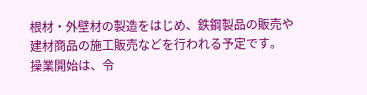根材・外壁材の製造をはじめ、鉄鋼製品の販売や建材商品の施工販売などを行われる予定です。
操業開始は、令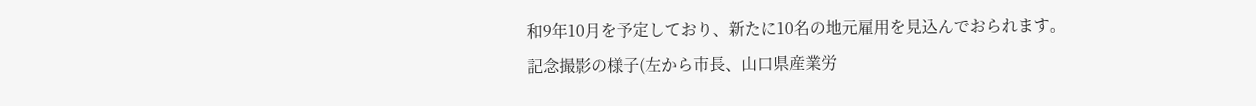和9年10月を予定しており、新たに10名の地元雇用を見込んでおられます。
記念撮影の様子(左から市長、山口県産業労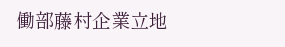働部藤村企業立地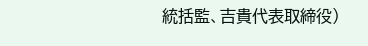統括監、吉貴代表取締役)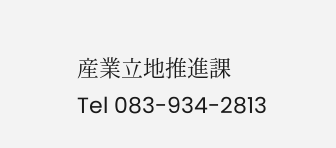産業立地推進課 Tel 083-934-2813